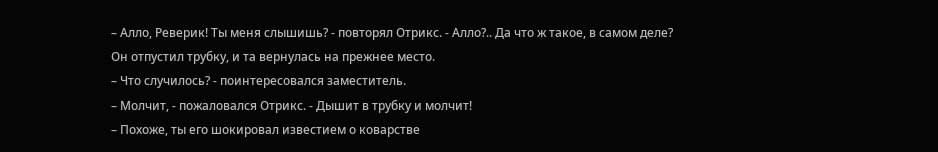– Алло, Реверик! Ты меня слышишь? - повторял Отрикс. - Алло?.. Да что ж такое, в самом деле?
Он отпустил трубку, и та вернулась на прежнее место.
– Что случилось? - поинтересовался заместитель.
– Молчит, - пожаловался Отрикс. - Дышит в трубку и молчит!
– Похоже, ты его шокировал известием о коварстве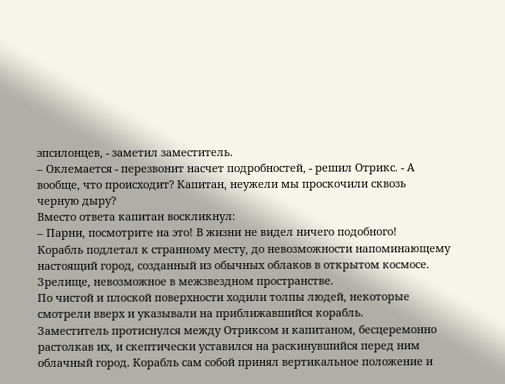эпсилонцев, - заметил заместитель.
– Оклемается - перезвонит насчет подробностей, - решил Отрикс. - А вообще, что происходит? Капитан, неужели мы проскочили сквозь черную дыру?
Вместо ответа капитан воскликнул:
– Парни, посмотрите на это! В жизни не видел ничего подобного!
Корабль подлетал к странному месту, до невозможности напоминающему настоящий город, созданный из обычных облаков в открытом космосе. Зрелище, невозможное в межзвездном пространстве.
По чистой и плоской поверхности ходили толпы людей, некоторые смотрели вверх и указывали на приближавшийся корабль.
Заместитель протиснулся между Отриксом и капитаном, бесцеремонно растолкав их, и скептически уставился на раскинувшийся перед ним облачный город. Корабль сам собой принял вертикальное положение и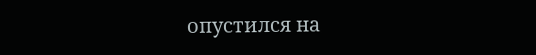опустился на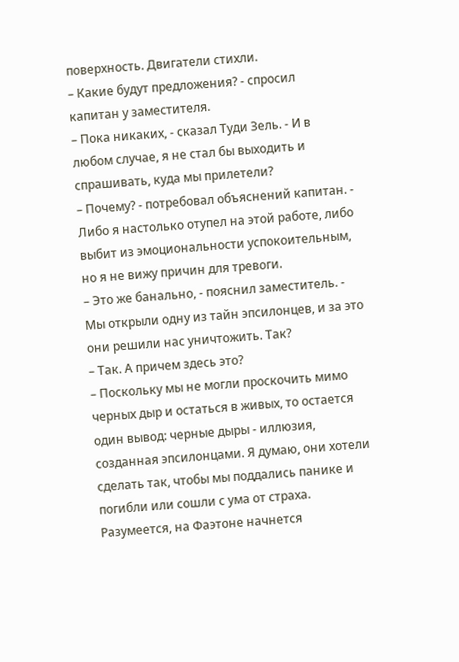поверхность. Двигатели стихли.
– Какие будут предложения? - спросил капитан у заместителя.
– Пока никаких, - сказал Туди Зель. - И в любом случае, я не стал бы выходить и спрашивать, куда мы прилетели?
– Почему? - потребовал объяснений капитан. - Либо я настолько отупел на этой работе, либо выбит из эмоциональности успокоительным, но я не вижу причин для тревоги.
– Это же банально, - пояснил заместитель. - Мы открыли одну из тайн эпсилонцев, и за это они решили нас уничтожить. Так?
– Так. А причем здесь это?
– Поскольку мы не могли проскочить мимо черных дыр и остаться в живых, то остается один вывод: черные дыры - иллюзия, созданная эпсилонцами. Я думаю, они хотели сделать так, чтобы мы поддались панике и погибли или сошли с ума от страха. Разумеется, на Фаэтоне начнется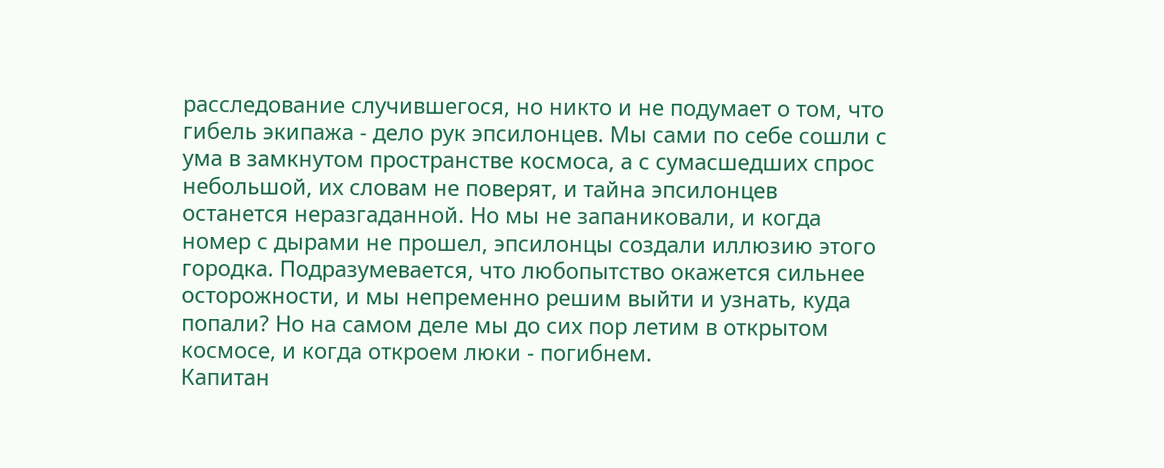расследование случившегося, но никто и не подумает о том, что гибель экипажа - дело рук эпсилонцев. Мы сами по себе сошли с ума в замкнутом пространстве космоса, а с сумасшедших спрос небольшой, их словам не поверят, и тайна эпсилонцев останется неразгаданной. Но мы не запаниковали, и когда номер с дырами не прошел, эпсилонцы создали иллюзию этого городка. Подразумевается, что любопытство окажется сильнее осторожности, и мы непременно решим выйти и узнать, куда попали? Но на самом деле мы до сих пор летим в открытом космосе, и когда откроем люки - погибнем.
Капитан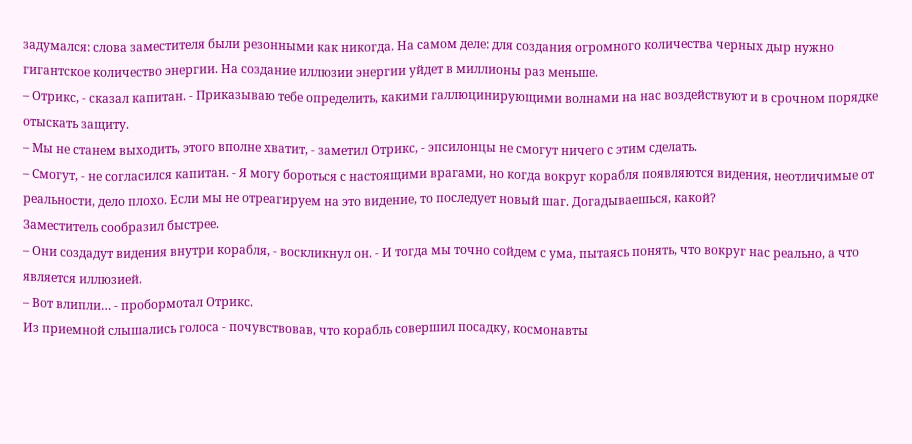задумался: слова заместителя были резонными как никогда. На самом деле: для создания огромного количества черных дыр нужно гигантское количество энергии. На создание иллюзии энергии уйдет в миллионы раз меньше.
– Отрикс, - сказал капитан. - Приказываю тебе определить, какими галлюцинирующими волнами на нас воздействуют и в срочном порядке отыскать защиту.
– Мы не станем выходить, этого вполне хватит, - заметил Отрикс, - эпсилонцы не смогут ничего с этим сделать.
– Смогут, - не согласился капитан. - Я могу бороться с настоящими врагами, но когда вокруг корабля появляются видения, неотличимые от реальности, дело плохо. Если мы не отреагируем на это видение, то последует новый шаг. Догадываешься, какой?
Заместитель сообразил быстрее.
– Они создадут видения внутри корабля, - воскликнул он. - И тогда мы точно сойдем с ума, пытаясь понять, что вокруг нас реально, а что является иллюзией.
– Вот влипли… - пробормотал Отрикс.
Из приемной слышались голоса - почувствовав, что корабль совершил посадку, космонавты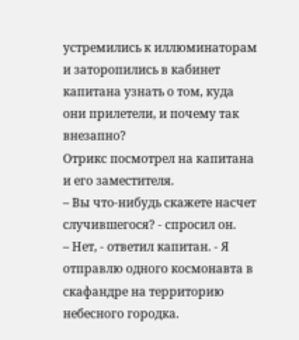устремились к иллюминаторам и заторопились в кабинет капитана узнать о том, куда они прилетели, и почему так внезапно?
Отрикс посмотрел на капитана и его заместителя.
– Вы что-нибудь скажете насчет случившегося? - спросил он.
– Нет, - ответил капитан. - Я отправлю одного космонавта в скафандре на территорию небесного городка.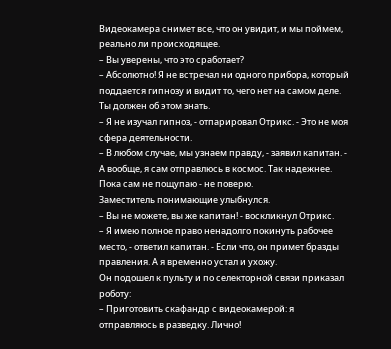Видеокамера снимет все, что он увидит, и мы поймем, реально ли происходящее.
– Вы уверены, что это сработает?
– Абсолютно! Я не встречал ни одного прибора, который поддается гипнозу и видит то, чего нет на самом деле. Ты должен об этом знать.
– Я не изучал гипноз, - отпарировал Отрикс. - Это не моя сфера деятельности.
– В любом случае, мы узнаем правду, - заявил капитан. - А вообще, я сам отправлюсь в космос. Так надежнее. Пока сам не пощупаю - не поверю.
Заместитель понимающие улыбнулся.
– Вы не можете, вы же капитан! - воскликнул Отрикс.
– Я имею полное право ненадолго покинуть рабочее место, - ответил капитан. - Если что, он примет бразды правления. А я временно устал и ухожу.
Он подошел к пульту и по селекторной связи приказал роботу:
– Приготовить скафандр с видеокамерой: я отправляюсь в разведку. Лично!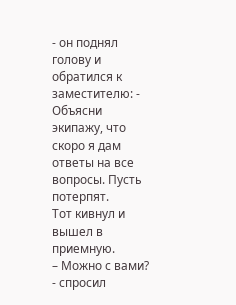- он поднял голову и обратился к заместителю: - Объясни экипажу, что скоро я дам ответы на все вопросы. Пусть потерпят.
Тот кивнул и вышел в приемную.
– Можно с вами? - спросил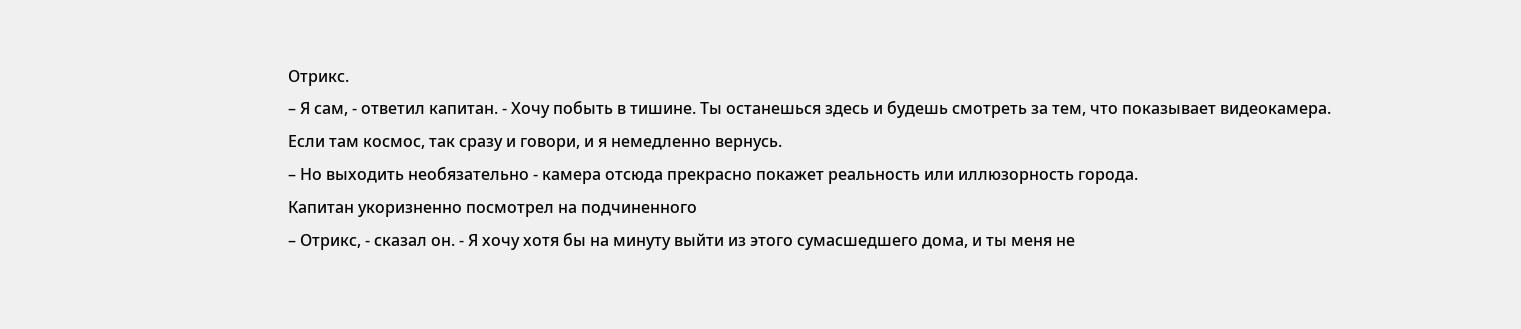Отрикс.
– Я сам, - ответил капитан. - Хочу побыть в тишине. Ты останешься здесь и будешь смотреть за тем, что показывает видеокамера. Если там космос, так сразу и говори, и я немедленно вернусь.
– Но выходить необязательно - камера отсюда прекрасно покажет реальность или иллюзорность города.
Капитан укоризненно посмотрел на подчиненного
– Отрикс, - сказал он. - Я хочу хотя бы на минуту выйти из этого сумасшедшего дома, и ты меня не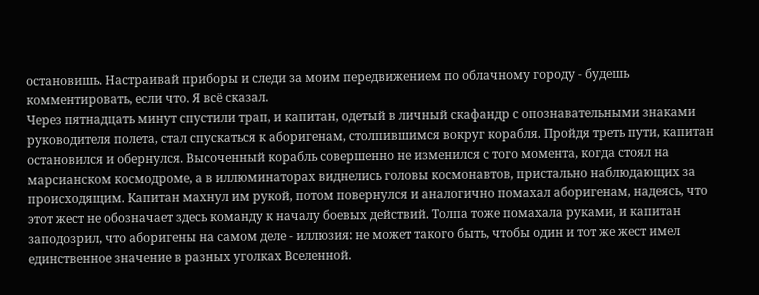остановишь. Настраивай приборы и следи за моим передвижением по облачному городу - будешь комментировать, если что. Я всё сказал.
Через пятнадцать минут спустили трап, и капитан, одетый в личный скафандр с опознавательными знаками руководителя полета, стал спускаться к аборигенам, столпившимся вокруг корабля. Пройдя треть пути, капитан остановился и обернулся. Высоченный корабль совершенно не изменился с того момента, когда стоял на марсианском космодроме, а в иллюминаторах виднелись головы космонавтов, пристально наблюдающих за происходящим. Капитан махнул им рукой, потом повернулся и аналогично помахал аборигенам, надеясь, что этот жест не обозначает здесь команду к началу боевых действий. Толпа тоже помахала руками, и капитан заподозрил, что аборигены на самом деле - иллюзия: не может такого быть, чтобы один и тот же жест имел единственное значение в разных уголках Вселенной.